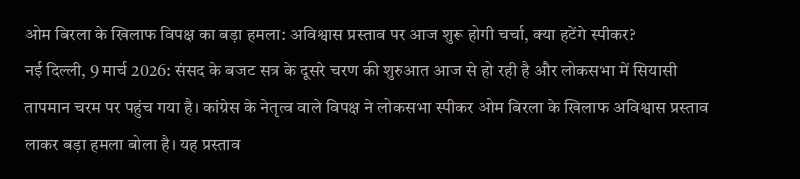ओम बिरला के खिलाफ विपक्ष का बड़ा हमला: अविश्वास प्रस्ताव पर आज शुरू होगी चर्चा, क्या हटेंगे स्पीकर?
नई दिल्ली, 9 मार्च 2026: संसद के बजट सत्र के दूसरे चरण की शुरुआत आज से हो रही है और लोकसभा में सियासी तापमान चरम पर पहुंच गया है। कांग्रेस के नेतृत्व वाले विपक्ष ने लोकसभा स्पीकर ओम बिरला के खिलाफ अविश्वास प्रस्ताव लाकर बड़ा हमला बोला है। यह प्रस्ताव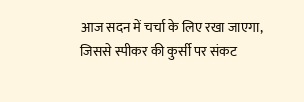आज सदन में चर्चा के लिए रखा जाएगा, जिससे स्पीकर की कुर्सी पर संकट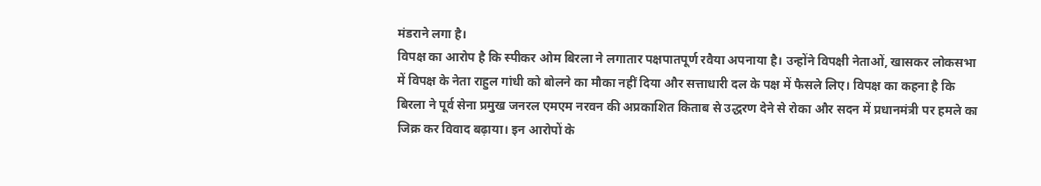मंडराने लगा है।
विपक्ष का आरोप है कि स्पीकर ओम बिरला ने लगातार पक्षपातपूर्ण रवैया अपनाया है। उन्होंने विपक्षी नेताओं, खासकर लोकसभा में विपक्ष के नेता राहुल गांधी को बोलने का मौका नहीं दिया और सत्ताधारी दल के पक्ष में फैसले लिए। विपक्ष का कहना है कि बिरला ने पूर्व सेना प्रमुख जनरल एमएम नरवन की अप्रकाशित किताब से उद्धरण देने से रोका और सदन में प्रधानमंत्री पर हमले का जिक्र कर विवाद बढ़ाया। इन आरोपों के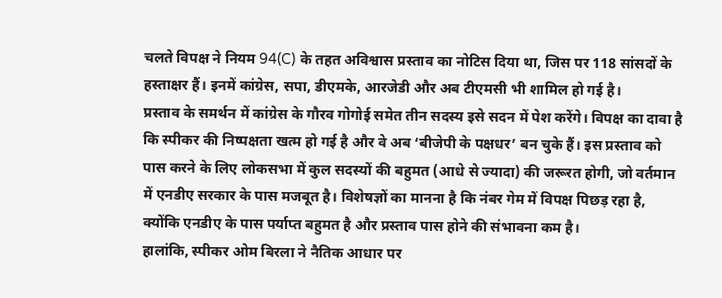चलते विपक्ष ने नियम 94(C) के तहत अविश्वास प्रस्ताव का नोटिस दिया था, जिस पर 118 सांसदों के हस्ताक्षर हैं। इनमें कांग्रेस, सपा, डीएमके, आरजेडी और अब टीएमसी भी शामिल हो गई है।
प्रस्ताव के समर्थन में कांग्रेस के गौरव गोगोई समेत तीन सदस्य इसे सदन में पेश करेंगे। विपक्ष का दावा है कि स्पीकर की निष्पक्षता खत्म हो गई है और वे अब ‘बीजेपी के पक्षधर’ बन चुके हैं। इस प्रस्ताव को पास करने के लिए लोकसभा में कुल सदस्यों की बहुमत (आधे से ज्यादा) की जरूरत होगी, जो वर्तमान में एनडीए सरकार के पास मजबूत है। विशेषज्ञों का मानना है कि नंबर गेम में विपक्ष पिछड़ रहा है, क्योंकि एनडीए के पास पर्याप्त बहुमत है और प्रस्ताव पास होने की संभावना कम है।
हालांकि, स्पीकर ओम बिरला ने नैतिक आधार पर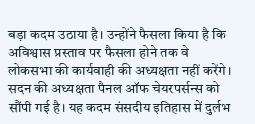बड़ा कदम उठाया है। उन्होंने फैसला किया है कि अविश्वास प्रस्ताव पर फैसला होने तक वे लोकसभा की कार्यवाही की अध्यक्षता नहीं करेंगे। सदन की अध्यक्षता पैनल ऑफ चेयरपर्सन्स को सौंपी गई है। यह कदम संसदीय इतिहास में दुर्लभ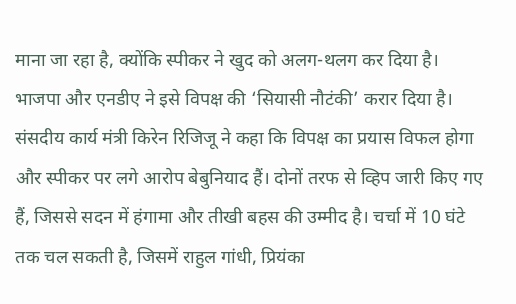माना जा रहा है, क्योंकि स्पीकर ने खुद को अलग-थलग कर दिया है।
भाजपा और एनडीए ने इसे विपक्ष की ‘सियासी नौटंकी’ करार दिया है। संसदीय कार्य मंत्री किरेन रिजिजू ने कहा कि विपक्ष का प्रयास विफल होगा और स्पीकर पर लगे आरोप बेबुनियाद हैं। दोनों तरफ से व्हिप जारी किए गए हैं, जिससे सदन में हंगामा और तीखी बहस की उम्मीद है। चर्चा में 10 घंटे तक चल सकती है, जिसमें राहुल गांधी, प्रियंका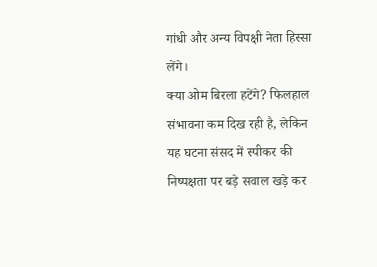गांधी और अन्य विपक्षी नेता हिस्सा लेंगे।
क्या ओम बिरला हटेंगे? फिलहाल संभावना कम दिख रही है, लेकिन यह घटना संसद में स्पीकर की निष्पक्षता पर बड़े सवाल खड़े कर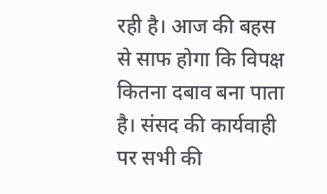रही है। आज की बहस से साफ होगा कि विपक्ष कितना दबाव बना पाता है। संसद की कार्यवाही पर सभी की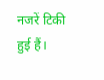नजरें टिकी हुई हैं।